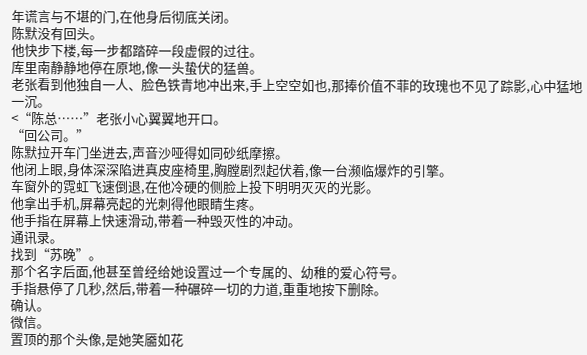年谎言与不堪的门,在他身后彻底关闭。
陈默没有回头。
他快步下楼,每一步都踏碎一段虚假的过往。
库里南静静地停在原地,像一头蛰伏的猛兽。
老张看到他独自一人、脸色铁青地冲出来,手上空空如也,那捧价值不菲的玫瑰也不见了踪影,心中猛地一沉。
<“陈总……”老张小心翼翼地开口。
“回公司。”
陈默拉开车门坐进去,声音沙哑得如同砂纸摩擦。
他闭上眼,身体深深陷进真皮座椅里,胸膛剧烈起伏着,像一台濒临爆炸的引擎。
车窗外的霓虹飞速倒退,在他冷硬的侧脸上投下明明灭灭的光影。
他拿出手机,屏幕亮起的光刺得他眼睛生疼。
他手指在屏幕上快速滑动,带着一种毁灭性的冲动。
通讯录。
找到“苏晚”。
那个名字后面,他甚至曾经给她设置过一个专属的、幼稚的爱心符号。
手指悬停了几秒,然后,带着一种碾碎一切的力道,重重地按下删除。
确认。
微信。
置顶的那个头像,是她笑靥如花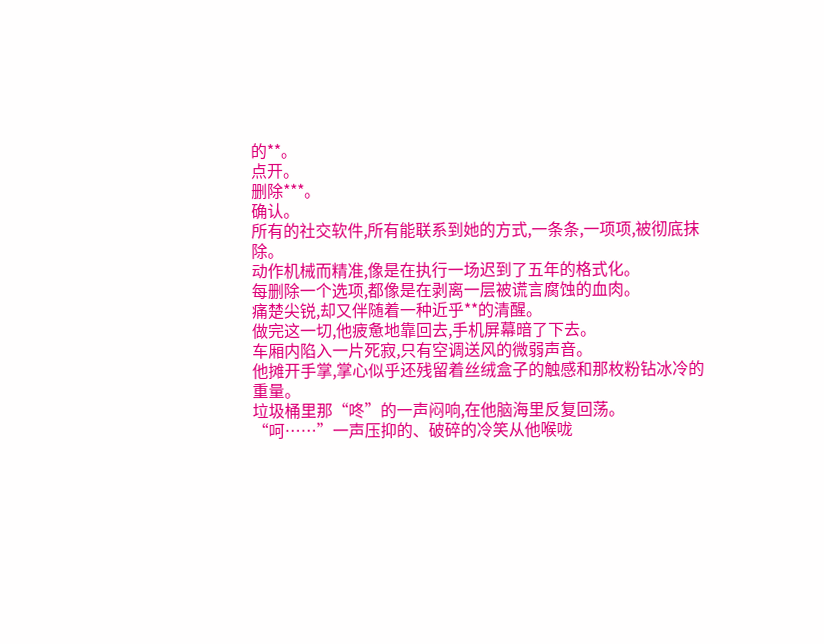的**。
点开。
删除***。
确认。
所有的社交软件,所有能联系到她的方式,一条条,一项项,被彻底抹除。
动作机械而精准,像是在执行一场迟到了五年的格式化。
每删除一个选项,都像是在剥离一层被谎言腐蚀的血肉。
痛楚尖锐,却又伴随着一种近乎**的清醒。
做完这一切,他疲惫地靠回去,手机屏幕暗了下去。
车厢内陷入一片死寂,只有空调送风的微弱声音。
他摊开手掌,掌心似乎还残留着丝绒盒子的触感和那枚粉钻冰冷的重量。
垃圾桶里那“咚”的一声闷响,在他脑海里反复回荡。
“呵……”一声压抑的、破碎的冷笑从他喉咙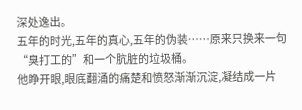深处逸出。
五年的时光,五年的真心,五年的伪装……原来只换来一句“臭打工的”和一个肮脏的垃圾桶。
他睁开眼,眼底翻涌的痛楚和愤怒渐渐沉淀,凝结成一片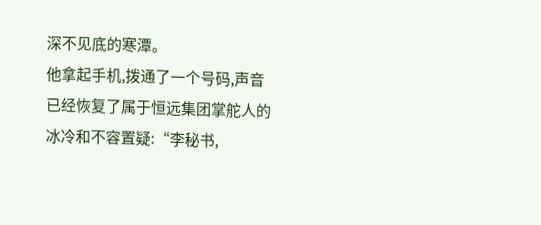深不见底的寒潭。
他拿起手机,拨通了一个号码,声音已经恢复了属于恒远集团掌舵人的冰冷和不容置疑:“李秘书,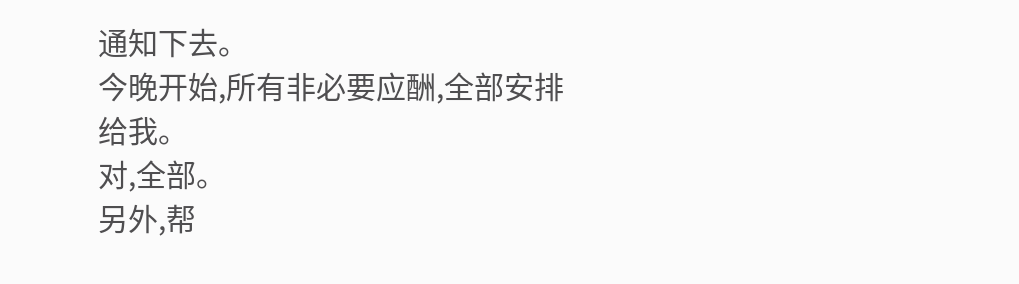通知下去。
今晚开始,所有非必要应酬,全部安排给我。
对,全部。
另外,帮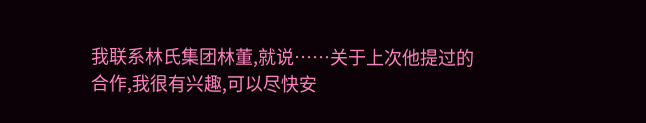我联系林氏集团林董,就说……关于上次他提过的合作,我很有兴趣,可以尽快安